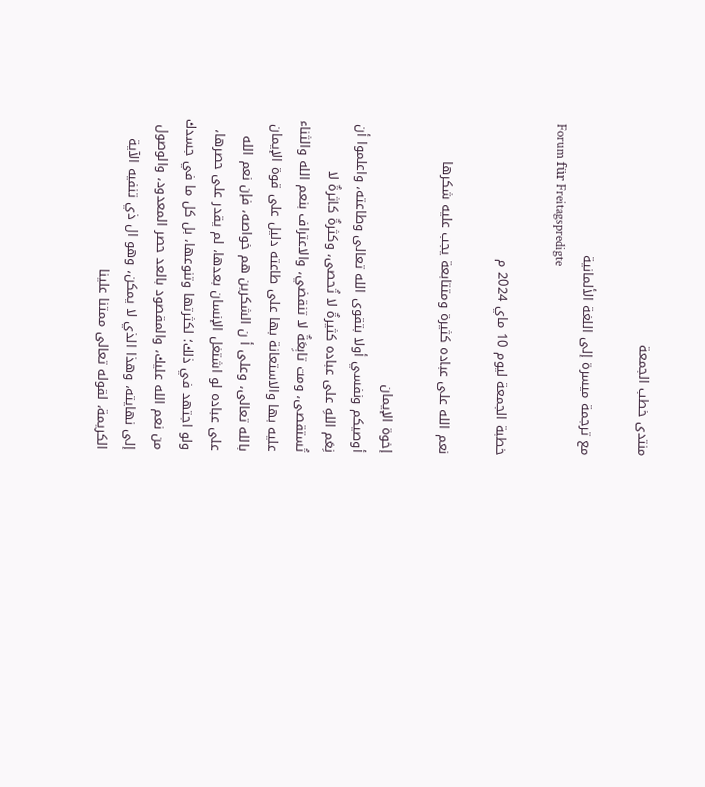منتدى خطب الجمعة

مع ترجمة ميسرة إلى اللغة الألمانية
Forum für Freitagspredigte

خطبة الجمعة ليوم 10 ماي 2024 م

نعم الله على عباده كثيرة ومتتابعة يجب عليه شكرها

إخوة الإيمان
أوصيكم ونفسي أولا بتقوى الله تعالى وطاعته، واعلموا أن نِعَم اللهِ على عباده كثيرةٌ لا تُحصى، وكثرةٌ كاثرةٌ لا تُستقصى، ومت تابِعَةٌ لا تنقضي، والاعتراف بنعم الله والثناء عليه بها والاستعانة بها على طاعته دليل على قوة الإيمان بالله تعالى، وعلى أ ن الشكرين هم خواصه، فإن نعم الله على عباده لو اشتغل الإنسان بعدها، لم يقدر على حصرها، ولو اجتهد في ذلك؛ لكثرتها وتنوعها، بل كل ما في جسدك من نعم الله عليك، والمقصود بالعد حصر المعدود، والوصول إلى نهايته، وهذا الذي لا يمكن، وهو ال ذي تنفيه الآية الكريمة، لقوله تعالى ممتنا علينا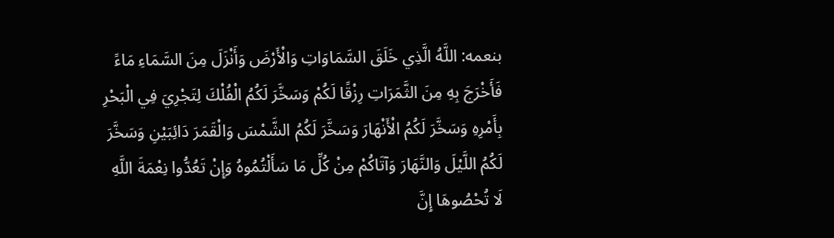بنعمه: اللَّهُ الَّذِي خَلَقَ السَّمَاوَاتِ وَالْأَرْضَ وَأَنْزَلَ مِنَ السَّمَاءِ مَاءً فَأَخْرَجَ بِهِ مِنَ الثَّمَرَاتِ رِزْقًا لَكُمْ وَسَخَّرَ لَكُمُ الْفُلْكَ لِتَجْرِيَ فِي الْبَحْرِ بِأَمْرِهِ وَسَخَّرَ لَكُمُ الْأَنْهَارَ وَسَخَّرَ لَكُمُ الشَّمْسَ وَالْقَمَرَ دَائِبَيْنِ وَسَخَّرَ لَكُمُ اللَّيْلَ وَالنَّهَارَ وَآتَاكُمْ مِنْ كُلِّ مَا سَأَلْتُمُوهُ وَإِنْ تَعُدُّوا نِعْمَةَ اللَّهِ لَا تُحْصُوهَا إِنَّ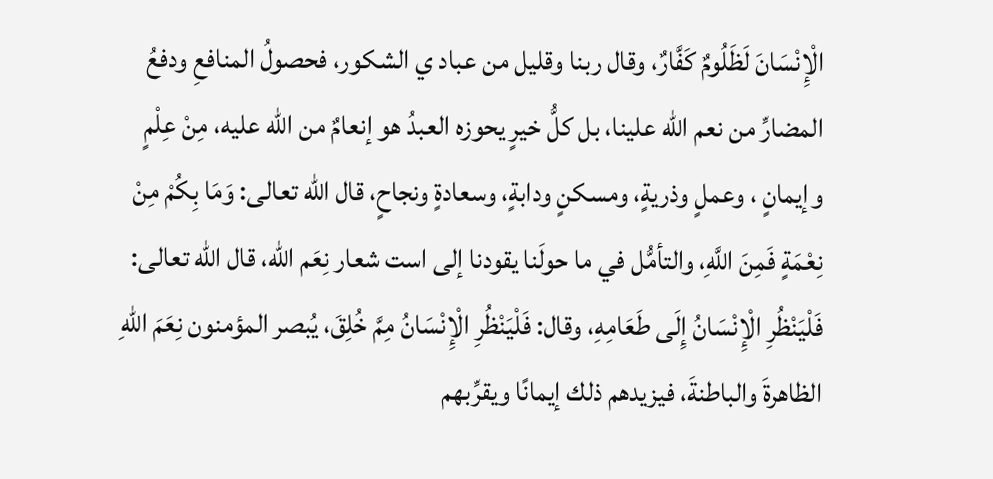الْإِنْسَانَ لَظَلُومٌ كَفَّارٌ، وقال ربنا وقليل من عباد ي الشكور، فحصولُ المنافعِ ودفعُ المضارِّ من نعم الله علينا، بل كلُّ خيرٍ يحوزه العبدُ هو إنعامٌ من الله عليه، مِنْ عِلْمٍ وإيمانٍ ، وعملٍ وذريةٍ، ومسكنٍ ودابةٍ، وسعادةٍ ونجاحٍ، قال الله تعالى: وَمَا بِكُمْ مِنْ نِعْمَةٍ فَمِنَ اللَّهِ، والتأمُّل في ما حولَنا يقودنا إلى است شعار نِعَم الله، قال الله تعالى: فَلْيَنْظُرِ الْإِنْسَانُ إِلَى طَعَامِهِ، وقال: فَلْيَنْظُرِ الْإِنْسَانُ مِمَّ خُلِقَ، يُبصر المؤمنون نِعَمَ اللهِ الظاهرةَ والباطنةَ، فيزيدهم ذلك إيمانًا ويقرِّبهم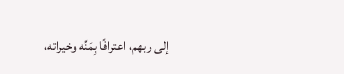إلى ربهم، اعترافًا بِمَنِّه وخيراته،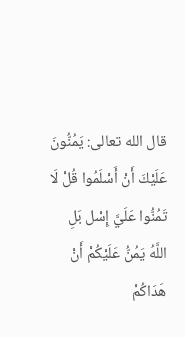قال الله تعالى: يَمُنُّونَ عَلَيْكَ أَنْ أَسْلَمُوا قُلْ لَا تَمُنُّوا عَلَيَّ إِسْل بَلِ اللَّهُ يَمُنُّ عَلَيْكُمْ أَنْ هَدَاكُمْ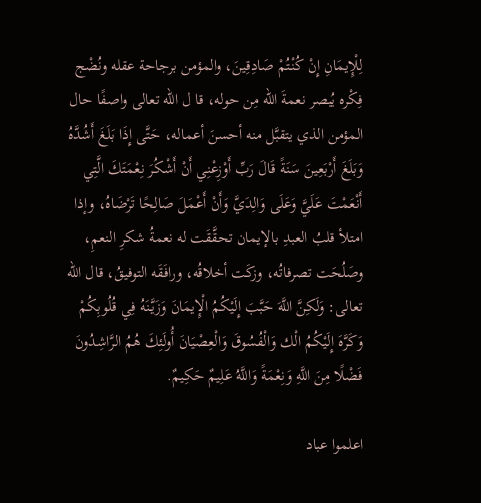لِلْإِيمَانِ إِنْ كُنْتُمْ صَادِقِينَ، والمؤمن برجاحة عقله ونُضْج فِكْره يُبصر نعمةَ الله مِن حوله، قا ل الله تعالى واصفًا حال المؤمن الذي يتقبَّل منه أحسنَ أعماله، حَتَّى إِذَا بَلَغَ أَشُدَّهُ وَبَلَغَ أَرْبَعِينَ سَنَةً قَالَ رَبِّ أَوْزِعْنِي أَنْ أَشْكُرَ نِعْمَتَكَ الَّتِي أَنْعَمْتَ عَلَيَّ وَعَلَى وَالِدَيَّ وَأَنْ أَعْمَلَ صَالِحًا تَرْضَاهُ، وإذا امتلأ قلبُ العبدِ بالإيمان تحقَّقَت له نعمةُ شكرِ النعمِ، وصَلُحَت تصرفاتُه، وزكَت أخلاقُه، ورافَقَه التوفيقُ، قال الله تعالى: وَلَكِنَّ اللَّهَ حَبَّبَ إِلَيْكُمُ الْإِيمَانَ وَزَيَّنَهُ فِي قُلُوبِكُمْ وَكَرَّهَ إِلَيْكُمُ الْك وَالْفُسُوقَ وَالْعِصْيَانَ أُولَئِكَ هُمُ الرَّاشِدُونَ فَضْلًا مِنَ اللَّهِ وَنِعْمَةً وَاللَّهُ عَلِيمٌ حَكِيمٌ.

اعلموا عباد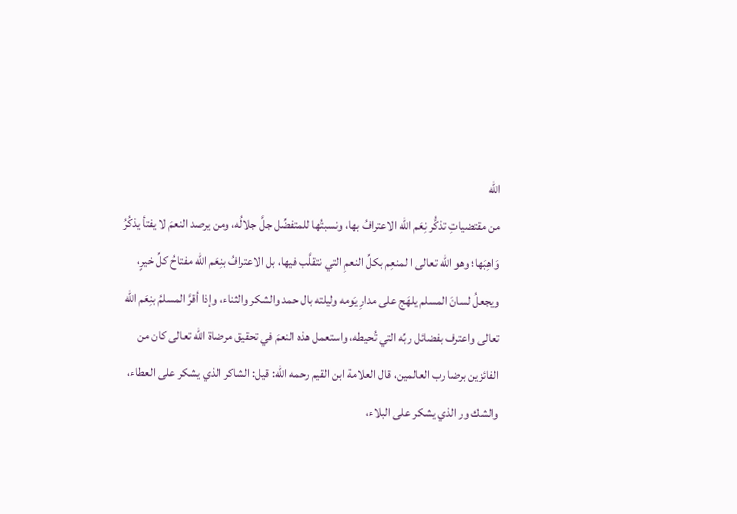الله
من مقتضياتِ تذكُّر نِعَم الله الاعترافُ بها، ونسبتُها للمتفضِّل جلَّ جلالُه، ومن يرصد النعمَ لا يفتأ يذكُرُ وَاهِبَها؛ وهو الله تعالى ا لمنعِم بكلِّ النعمِ التي نتقلَّب فيها، بل الاعترافُ بنِعَم الله مفتاحُ كلِّ خيرٍ، ويجعلُ لسانَ المسلم يلهَج على مدارِ يَومه وليلته بال حمد والشكر والثناء، وإذا أقرَّ المسلمُ بنِعَم الله تعالى واعترف بفضائل ربِّه التي تُحيطه، واستعمل هذه النعمَ في تحقيق مرضاة الله تعالى كان من الفائزين برضا رب العالمين، قال العلامة ابن القيم رحمه الله: قيل: الشاكر الذي يشكر على العطاء، والشك ور الذي يشكر على البلاء،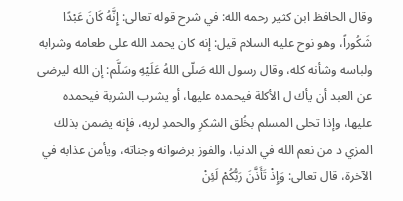وقال الحافظ ابن كثير رحمه الله: في شرح قوله تعالى: إِنَّهُ كَانَ عَبْدًا شَكُوراً، وهو نوح عليه السلام قيل: إنه كان يحمد الله على طعامه وشرابه ولباسه وشأنه كله، وقال رسول الله صَلّى اللهُ عَلَيْهِ وسَلَّم: إن الله ليرضى عن العبد أن يأك ل الأكلة فيحمده عليها، أو يشرب الشربة فيحمده عليها، وإذا تحلى المسلم بخُلق الشكرِ والحمدِ لربه، فإنه يضمن بذلك المزي د من نعم الله في الدنيا، والفوز برضوانه وجناته، ويأمن عذابه في الآخرة، قال تعالى: وَإِذْ تَأَذَّنَ رَبُّكُمْ لَئِنْ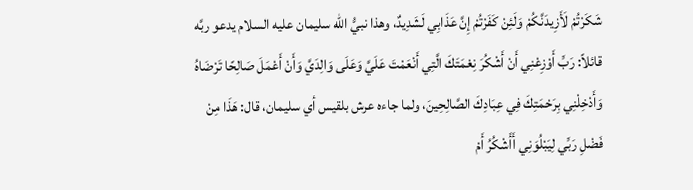شَكَرْتُمْ لَأَزِيدَنَّكُمْ وَلَئِنْ كَفَرْتُمْ إِنَّ عَذَابِي لَشَدِيدٌ، وهذا نبيُّ الله سليمان عليه السلام يدعو ربَّه قائلاً: رَبِّ أَوْزِعْنِي أَنْ أَشْكُرَ نِعْمَتَكَ الَّتِي أَنْعَمْتَ عَلَيَّ وَعَلَى وَالِدَيَّ وَأَنْ أَعْمَلَ صَالِحًا تَرْضَاهُ وَأَدْخِلْنِي بِرَحْمَتِكَ فِي عِبَادِكَ الصَّالِحِينَ، ولما جاءه عرش بلقيس أي سليمان، قال: هَذَا مِنْ فَضْلِ رَبِّي لِيَبْلُوَنِي أَأَشْكُرُ أَمْ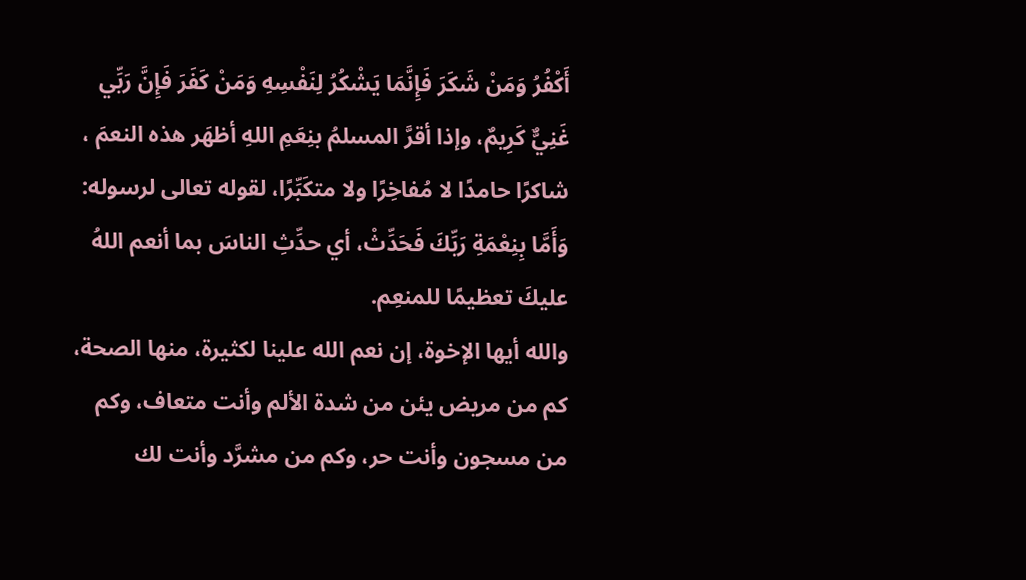أَكْفُرُ وَمَنْ شَكَرَ فَإِنَّمَا يَشْكُرُ لِنَفْسِهِ وَمَنْ كَفَرَ فَإِنَّ رَبِّي غَنِيٌّ كَرِيمٌ، وإذا أقرَّ المسلمُ بنِعَمِ اللهِ أظهَر هذه النعمَ ، شاكرًا حامدًا لا مُفاخِرًا ولا متكَبِّرًا، لقوله تعالى لرسوله: وَأَمَّا بِنِعْمَةِ رَبِّكَ فَحَدِّثْ، أي حدِّثِ الناسَ بما أنعم اللهُ عليكَ تعظيمًا للمنعِم.
والله أيها الإخوة، إن نعم الله علينا لكثيرة، منها الصحة، كم من مريض يئن من شدة الألم وأنت متعاف، وكم من مسجون وأنت حر، وكم من مشرَّد وأنت لك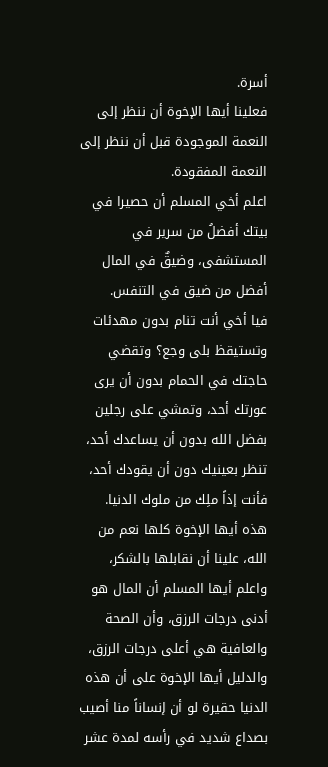أسرة.
فعلينا أيها الإخوة أن ننظر إلى النعمة الموجودة قبل أن ننظر إلى النعمة المفقودة.
اعلم أخي المسلم أن حصيرا في بيتك أفضلُ من سرير في المستشفى، وضيقٌ في المال أفضل من ضيق في التنفس.
فيا أخي أنت تنام بدون مهدئات وتستيقظ بلى وجع؟ وتقضي حاجتك في الحمام بدون أن يرى عورتك أحد، وتمشي على رجلين بفضل الله بدون أن يساعدك أحد، تنظر بعينيك دون أن يقودك أحد، فأنت إذاً ملِك من ملوك الدنيا.
هذه أيها الإخوة كلها نعم من الله، علينا أن نقابلها بالشكر، واعلم أيها المسلم أن المال هو أدنى درجات الرزق، وأن الصحة والعافية هي أعلى درجات الرزق، والدليل أيها الإخوة على أن هذه الدنيا حقيرة لو أن إنساناً منا أصيب بصداع شديد في رأسه لمدة عشر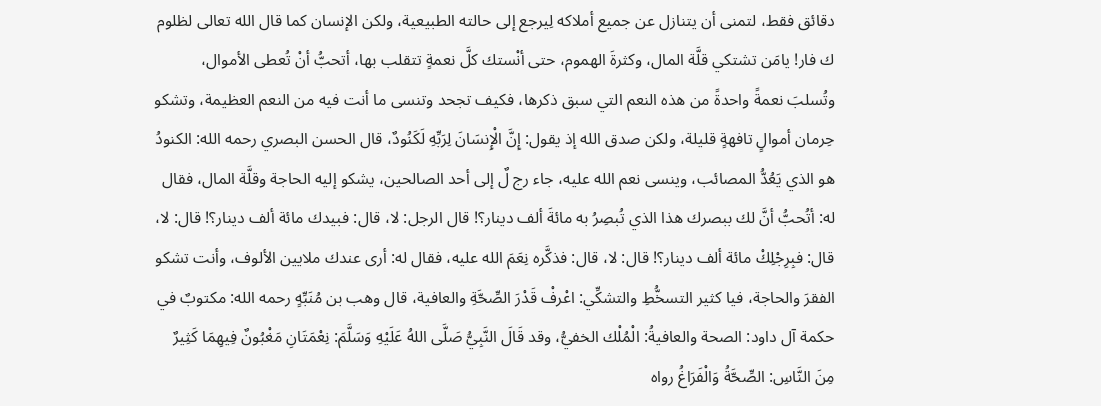دقائق فقط، لتمنى أن يتنازل عن جميع أملاكه لِيرجع إلى حالته الطبيعية، ولكن الإنسان كما قال الله تعالى لظلوم ك فار! يامَن تشتكي قلَّة المال، وكثرةَ الهموم، حتى أنْستك كلَّ نعمةٍ تتقلب بها، أتحبُّ أنْ تُعطى الأموال، وتُسلبَ نعمةً واحدةً من هذه النعم التي سبق ذكرها، فكيف تجحد وتنسى ما أنت فيه من النعم العظيمة، وتشكو حِرمان أموالٍ تافهةٍ قليلة، ولكن صدق الله إذ يقول: إِنَّ الْإِنسَانَ لِرَبِّهِ لَكَنُودٌ، قال الحسن البصري رحمه الله: الكنودُ هو الذي يَعُدُّ المصائب، وينسى نعم الله عليه، جاء رج لٌ إلى أحد الصالحين، يشكو إليه الحاجة وقلَّة المال، فقال له: أتُحبُّ أنَّ لك ببصرك هذا الذي تُبصِرُ به مائةَ ألف دينار؟! قال الرجل: لا، قال: فبيدك مائة ألف دينار؟! قال: لا، قال: فبِرِجْلِكْ مائة ألف دينار؟! قال: لا، قال: فذكَّره نِعَمَ الله عليه، فقال له: أرى عندك ملايين الألوف، وأنت تشكو الفقرَ والحاجة، فيا كثير التسخُّطِ والتشكِّي: اعْرفْ قَدْرَ الصِّحَّةِ والعافية، قال وهب بن مُنَبِّهٍ رحمه الله: مكتوبٌ في حكمة آل داود: الصحة والعافيةُ: الْمُلْك الخفيُّ، وقد قَالَ النَّبِيُّ صَلَّى اللهُ عَلَيْهِ وَسَلَّمَ: نِعْمَتَانِ مَغْبُونٌ فِيهِمَا كَثِيرٌ مِنَ النَّاسِ: الصِّحَّةُ وَالْفَرَاغُ رواه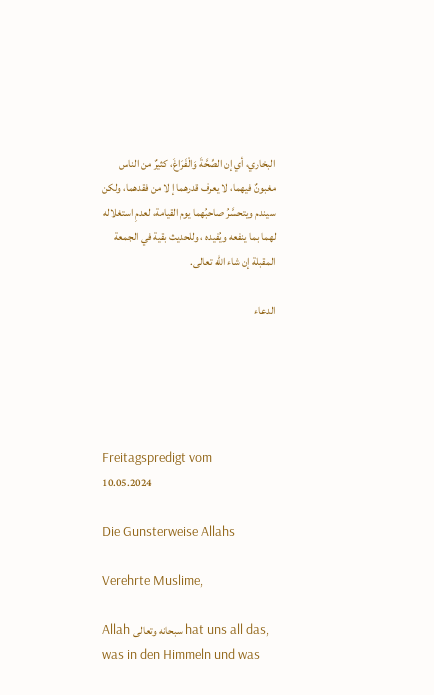البخاري، أي إن الصِّحَّةَ وَالْفَرَاغَ، كثيرٌ من الناس مغبونٌ فيهما، لا يعرف قدرهما إ لا من فقدهما، ولكن سيندم ويتحسَّرُ صاحبُهما يوم القيامة، لعدمِ استغلاله لهما بما ينفعه ويُفيده ، وللحديث بقية في الجمعة المقبلة إن شاء الله تعالى.

الدعاء





Freitagspredigt vom 10.05.2024

Die Gunsterweise Allahs

Verehrte Muslime,

Allah سبحانه وتعالى hat uns all das, was in den Himmeln und was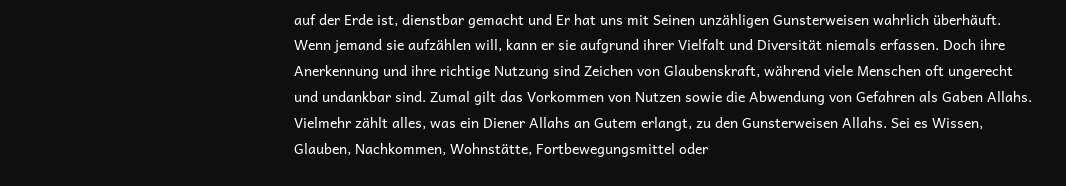auf der Erde ist, dienstbar gemacht und Er hat uns mit Seinen unzähligen Gunsterweisen wahrlich überhäuft. Wenn jemand sie aufzählen will, kann er sie aufgrund ihrer Vielfalt und Diversität niemals erfassen. Doch ihre Anerkennung und ihre richtige Nutzung sind Zeichen von Glaubenskraft, während viele Menschen oft ungerecht und undankbar sind. Zumal gilt das Vorkommen von Nutzen sowie die Abwendung von Gefahren als Gaben Allahs. Vielmehr zählt alles, was ein Diener Allahs an Gutem erlangt, zu den Gunsterweisen Allahs. Sei es Wissen, Glauben, Nachkommen, Wohnstätte, Fortbewegungsmittel oder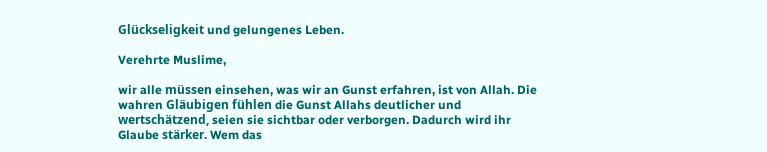Glückseligkeit und gelungenes Leben.

Verehrte Muslime,

wir alle müssen einsehen, was wir an Gunst erfahren, ist von Allah. Die wahren Gläubigen fühlen die Gunst Allahs deutlicher und wertschätzend, seien sie sichtbar oder verborgen. Dadurch wird ihr Glaube stärker. Wem das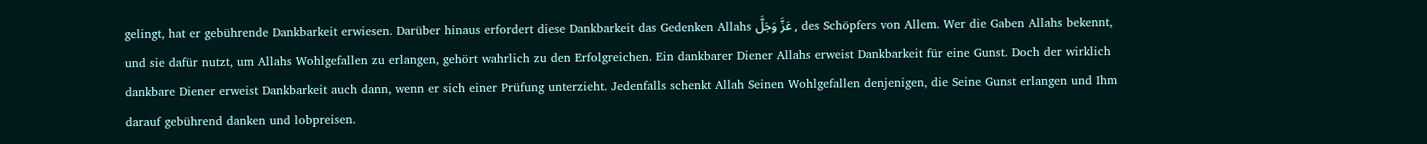gelingt, hat er gebührende Dankbarkeit erwiesen. Darüber hinaus erfordert diese Dankbarkeit das Gedenken Allahs عَزَّ وَجَلَّ , des Schöpfers von Allem. Wer die Gaben Allahs bekennt, und sie dafür nutzt, um Allahs Wohlgefallen zu erlangen, gehört wahrlich zu den Erfolgreichen. Ein dankbarer Diener Allahs erweist Dankbarkeit für eine Gunst. Doch der wirklich dankbare Diener erweist Dankbarkeit auch dann, wenn er sich einer Prüfung unterzieht. Jedenfalls schenkt Allah Seinen Wohlgefallen denjenigen, die Seine Gunst erlangen und Ihm darauf gebührend danken und lobpreisen.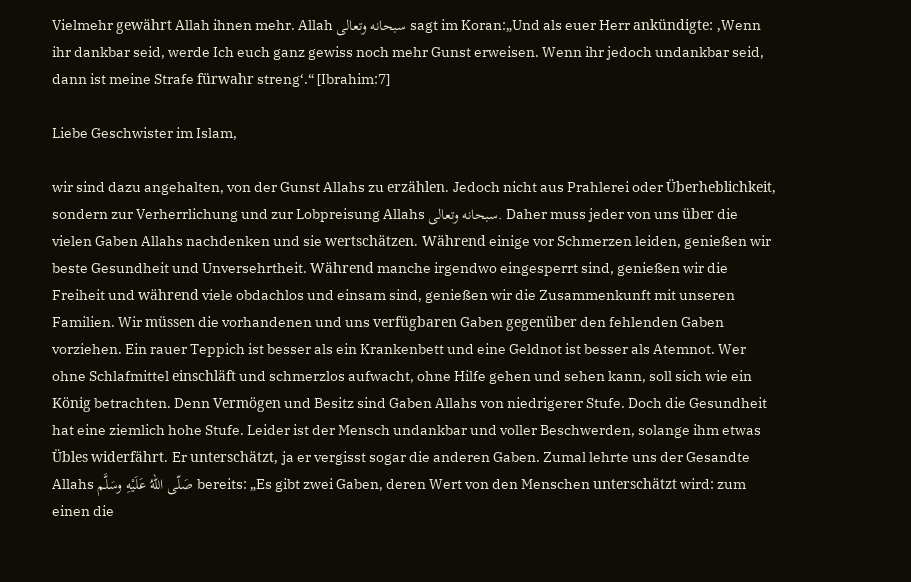Vielmehr gewährt Allah ihnen mehr. Allah سبحانه وتعالى sagt im Koran:„Und als euer Herr ankündigte: ‚Wenn ihr dankbar seid, werde Ich euch ganz gewiss noch mehr Gunst erweisen. Wenn ihr jedoch undankbar seid, dann ist meine Strafe fürwahr streng‘.“ [Ibrahim:7]

Liebe Geschwister im Islam,

wir sind dazu angehalten, von der Gunst Allahs zu erzählen. Jedoch nicht aus Prahlerei oder Überheblichkeit, sondern zur Verherrlichung und zur Lobpreisung Allahs سبحانه وتعالى. Daher muss jeder von uns über die vielen Gaben Allahs nachdenken und sie wertschätzen. Während einige vor Schmerzen leiden, genießen wir beste Gesundheit und Unversehrtheit. Während manche irgendwo eingesperrt sind, genießen wir die Freiheit und während viele obdachlos und einsam sind, genießen wir die Zusammenkunft mit unseren Familien. Wir müssen die vorhandenen und uns verfügbaren Gaben gegenüber den fehlenden Gaben vorziehen. Ein rauer Teppich ist besser als ein Krankenbett und eine Geldnot ist besser als Atemnot. Wer ohne Schlafmittel einschläft und schmerzlos aufwacht, ohne Hilfe gehen und sehen kann, soll sich wie ein König betrachten. Denn Vermögen und Besitz sind Gaben Allahs von niedrigerer Stufe. Doch die Gesundheit hat eine ziemlich hohe Stufe. Leider ist der Mensch undankbar und voller Beschwerden, solange ihm etwas Übles widerfährt. Er unterschätzt, ja er vergisst sogar die anderen Gaben. Zumal lehrte uns der Gesandte Allahs صَلّى اللهُ عَلَيْهِ وسَلَّم bereits: „Es gibt zwei Gaben, deren Wert von den Menschen unterschätzt wird: zum einen die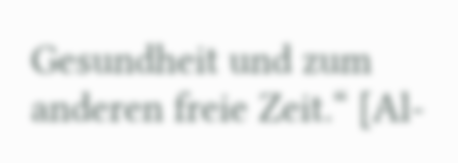Gesundheit und zum anderen freie Zeit.“ [Al-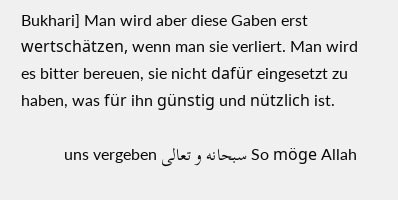Bukhari] Man wird aber diese Gaben erst wertschätzen, wenn man sie verliert. Man wird es bitter bereuen, sie nicht dafür eingesetzt zu haben, was für ihn günstig und nützlich ist.

So möge Allah سبحانه و تعالى uns vergeben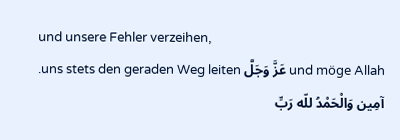und unsere Fehler verzeihen,
und möge Allah عَزَّ وَجَلَّ uns stets den geraden Weg leiten.
آمِين وَالْحَمْدُ للّه رَبِّ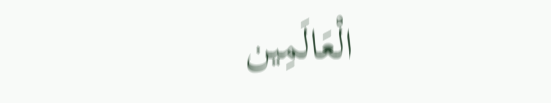الْعَالَمِين